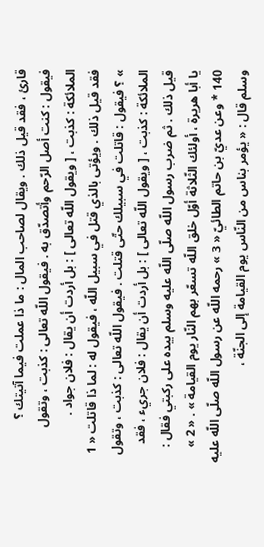قارئ ، فقد قيل ذلك . ويقال لصاحب المال : ما ذا عملت فيما آتيتك ؟
فيقول : كنت أصل الرّحم وأتصدّق به . فيقول اللّه تعالى : كذبت ، وتقول الملائكة : كذبت ، [ ويقول اللّه تعالى ] : بل أردت أن يقال : فلان جواد .
فقد قيل ذلك . ويؤتى بالذي قتل في سبيل اللّه ، فيقول له : لما ذا قاتلت « 1 » ؟ فيقول : قاتلت في سبيلك حتّى قتلت . فيقول اللّه تعالى : كذبت ، وتقول الملائكة : كذبت ، [ ويقول اللّه تعالى ] : بل أردت أن يقال : فلان جريء ، فقد قيل ذلك . ثم ضرب رسول اللّه صلّى اللّه عليه وسلم بيده على ركبتي فقال :
يا أبا هريرة ، أولئك الثّلاثة أوّل خلق اللّه تسعّر بهم النّار يوم القيامة » . « 2 » 140 * وعن عديّ بن حاتم الطائيّ « 3 » رحمه اللّه عن رسول اللّه صلّى اللّه عليه وسلم قال : « يؤمر بناس من النّاس يوم القيامة إلى الجنّة ،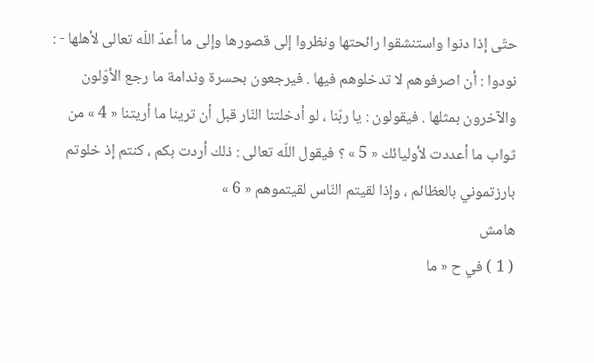حتّى إذا دنوا واستنشقوا رائحتها ونظروا إلى قصورها وإلى ما أعدّ اللّه تعالى لأهلها - : نودوا : أن اصرفوهم لا تدخلوهم فيها . فيرجعون بحسرة وندامة ما رجع الأوّلون والآخرون بمثلها . فيقولون : يا ربّنا ، لو أدخلتنا النّار قبل أن ترينا ما أريتنا « 4 » من ثواب ما أعددت لأوليائك « 5 » ؟ فيقول اللّه تعالى : ذلك أردت بكم ، كنتم إذ خلوتم بارزتموني بالعظائم ، وإذا لقيتم النّاس لقيتموهم « 6 »
هامش
( 1 ) في ح « ما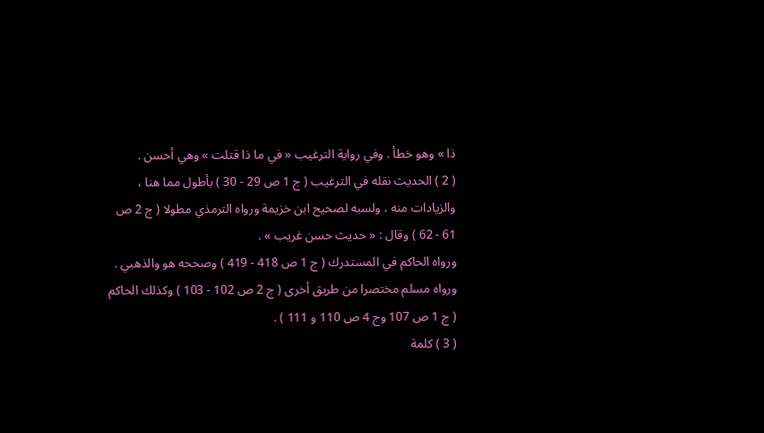ذا » وهو خطأ . وفي رواية الترغيب « في ما ذا قتلت » وهي أحسن .
( 2 ) الحديث نقله في الترغيب ( ج 1 ص 29 - 30 ) بأطول مما هنا ، والزيادات منه ، ولسبه لصحيح ابن خزيمة ورواه الترمذي مطولا ( ج 2 ص 61 - 62 ) وقال : « حديث حسن غريب » .
ورواه الحاكم في المستدرك ( ج 1 ص 418 - 419 ) وصححه هو والذهبي . ورواه مسلم مختصرا من طريق أخرى ( ج 2 ص 102 - 103 ) وكذلك الحاكم ( ج 1 ص 107 وج 4 ص 110 و 111 ) .
( 3 ) كلمة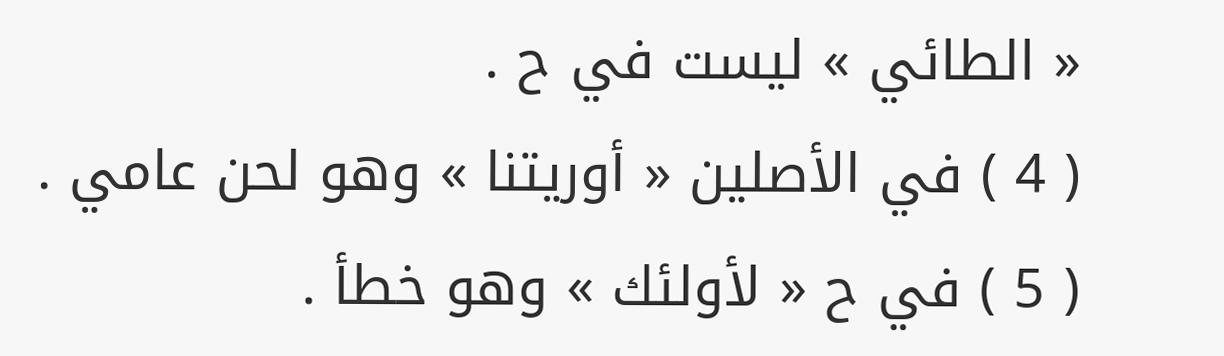« الطائي » ليست في ح .
( 4 ) في الأصلين « أوريتنا » وهو لحن عامي .
( 5 ) في ح « لأولئك » وهو خطأ .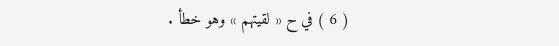( 6 ) في ح « لقيتهم » وهو خطأ .